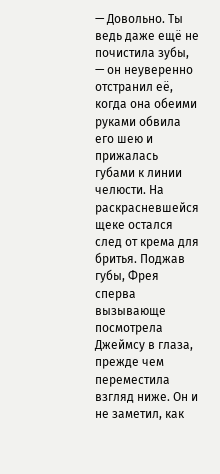— Довольно. Ты ведь даже ещё не почистила зубы, — он неуверенно отстранил её, когда она обеими руками обвила его шею и прижалась губами к линии челюсти. На раскрасневшейся щеке остался след от крема для бритья. Поджав губы, Фрея сперва вызывающе посмотрела Джеймсу в глаза, прежде чем переместила взгляд ниже. Он и не заметил, как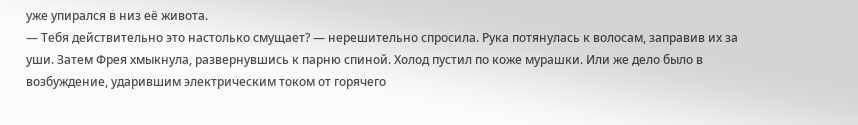уже упирался в низ её живота.
— Тебя действительно это настолько смущает? — нерешительно спросила. Рука потянулась к волосам, заправив их за уши. Затем Фрея хмыкнула, развернувшись к парню спиной. Холод пустил по коже мурашки. Или же дело было в возбуждение, ударившим электрическим током от горячего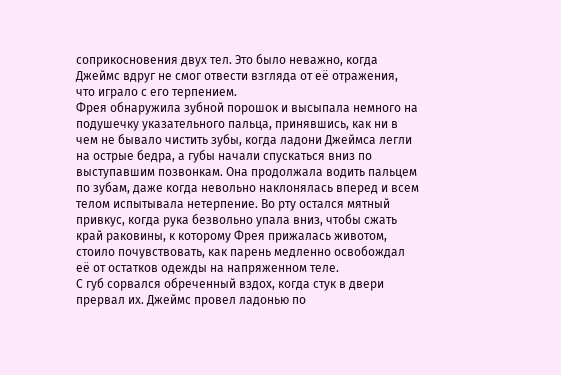соприкосновения двух тел. Это было неважно, когда Джеймс вдруг не смог отвести взгляда от её отражения, что играло с его терпением.
Фрея обнаружила зубной порошок и высыпала немного на подушечку указательного пальца, принявшись, как ни в чем не бывало чистить зубы, когда ладони Джеймса легли на острые бедра, а губы начали спускаться вниз по выступавшим позвонкам. Она продолжала водить пальцем по зубам, даже когда невольно наклонялась вперед и всем телом испытывала нетерпение. Во рту остался мятный привкус, когда рука безвольно упала вниз, чтобы сжать край раковины, к которому Фрея прижалась животом, стоило почувствовать, как парень медленно освобождал её от остатков одежды на напряженном теле.
С губ сорвался обреченный вздох, когда стук в двери прервал их. Джеймс провел ладонью по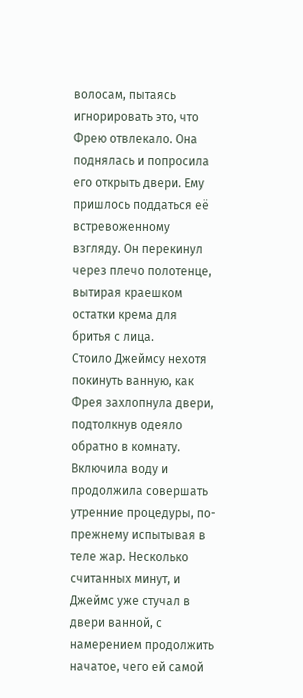волосам, пытаясь игнорировать это, что Фрею отвлекало. Она поднялась и попросила его открыть двери. Ему пришлось поддаться её встревоженному взгляду. Он перекинул через плечо полотенце, вытирая краешком остатки крема для бритья с лица.
Стоило Джеймсу нехотя покинуть ванную, как Фрея захлопнула двери, подтолкнув одеяло обратно в комнату. Включила воду и продолжила совершать утренние процедуры, по-прежнему испытывая в теле жар. Несколько считанных минут, и Джеймс уже стучал в двери ванной, с намерением продолжить начатое, чего ей самой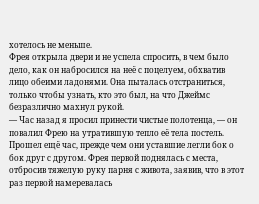хотелось не меньше.
Фрея открыла двери и не успела спросить, в чем было дело, как он набросился на неё с поцелуем, обхватив лицо обеими ладонями. Она пыталась отстраниться, только чтобы узнать, кто это был, на что Джеймс безразлично махнул рукой.
— Час назад я просил принести чистые полотенца, — он повалил Фрею на утратившую тепло её тела постель.
Прошел ещё час, прежде чем они уставшие легли бок о бок друг с другом. Фрея первой поднялась с места, отбросив тяжелую руку парня с живота, заявив, что в этот раз первой намеревалась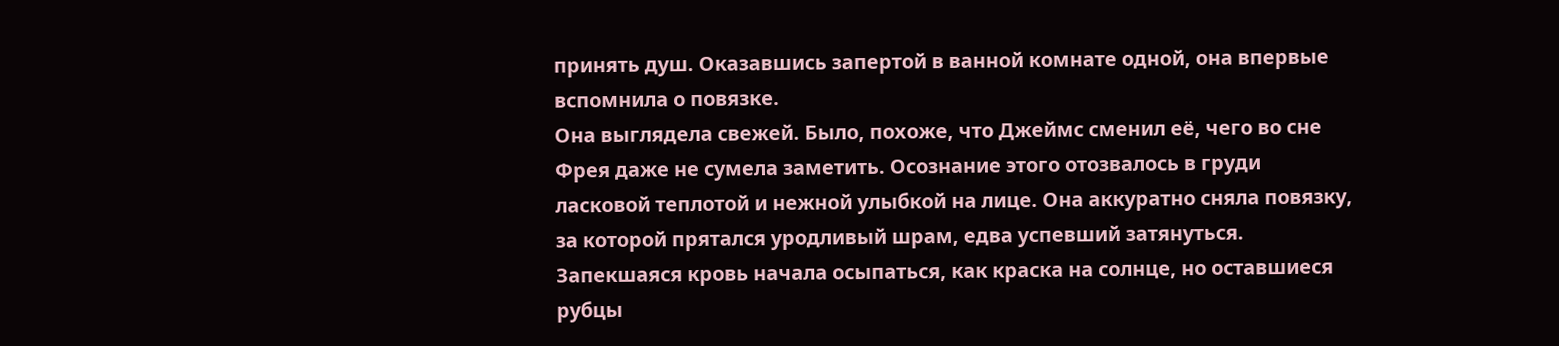принять душ. Оказавшись запертой в ванной комнате одной, она впервые вспомнила о повязке.
Она выглядела свежей. Было, похоже, что Джеймс сменил её, чего во сне Фрея даже не сумела заметить. Осознание этого отозвалось в груди ласковой теплотой и нежной улыбкой на лице. Она аккуратно сняла повязку, за которой прятался уродливый шрам, едва успевший затянуться. Запекшаяся кровь начала осыпаться, как краска на солнце, но оставшиеся рубцы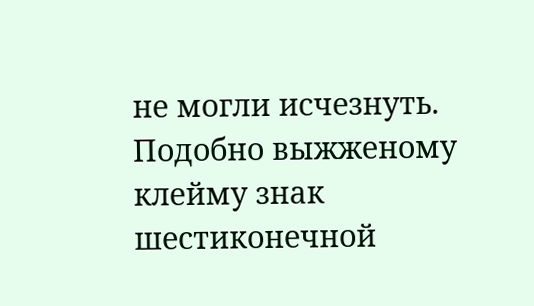не могли исчезнуть. Подобно выжженому клейму знак шестиконечной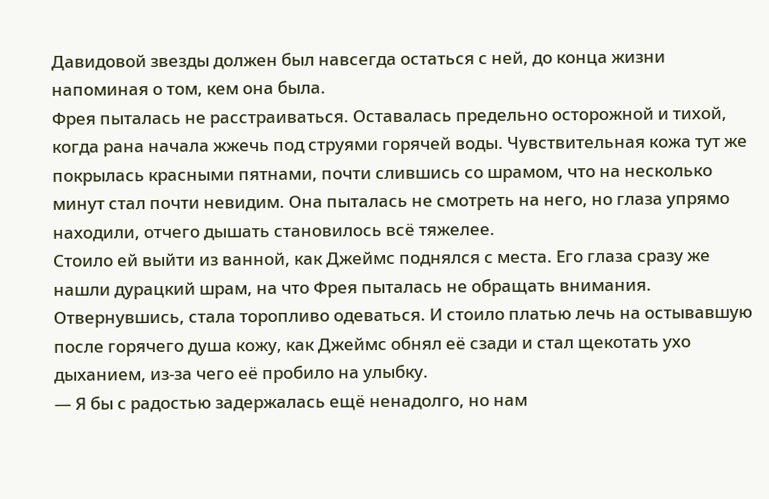Давидовой звезды должен был навсегда остаться с ней, до конца жизни напоминая о том, кем она была.
Фрея пыталась не расстраиваться. Оставалась предельно осторожной и тихой, когда рана начала жжечь под струями горячей воды. Чувствительная кожа тут же покрылась красными пятнами, почти слившись со шрамом, что на несколько минут стал почти невидим. Она пыталась не смотреть на него, но глаза упрямо находили, отчего дышать становилось всё тяжелее.
Стоило ей выйти из ванной, как Джеймс поднялся с места. Его глаза сразу же нашли дурацкий шрам, на что Фрея пыталась не обращать внимания. Отвернувшись, стала торопливо одеваться. И стоило платью лечь на остывавшую после горячего душа кожу, как Джеймс обнял её сзади и стал щекотать ухо дыханием, из-за чего её пробило на улыбку.
— Я бы с радостью задержалась ещё ненадолго, но нам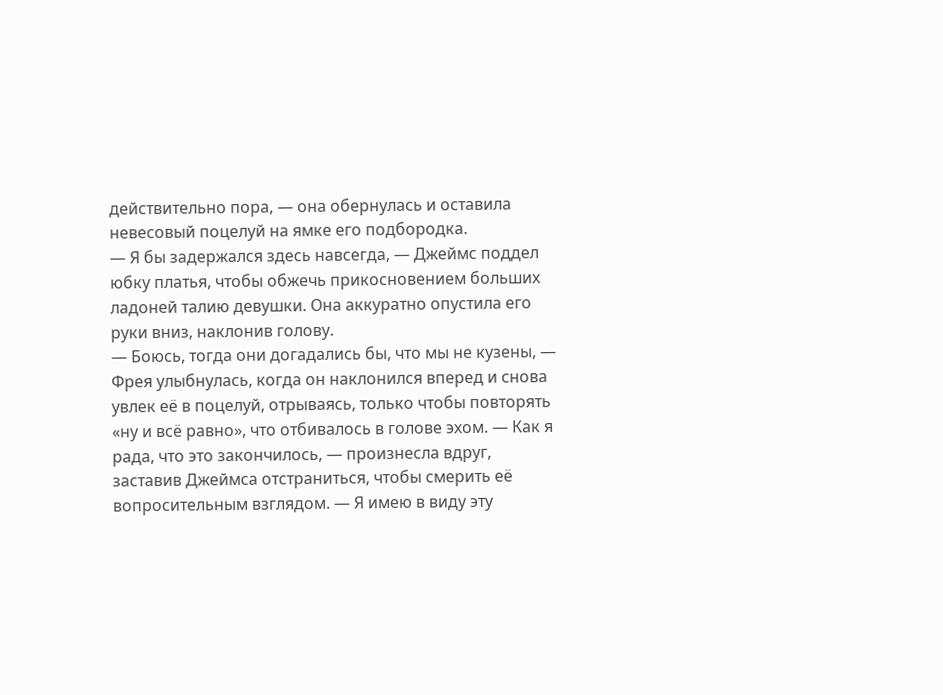действительно пора, — она обернулась и оставила невесовый поцелуй на ямке его подбородка.
— Я бы задержался здесь навсегда, — Джеймс поддел юбку платья, чтобы обжечь прикосновением больших ладоней талию девушки. Она аккуратно опустила его руки вниз, наклонив голову.
— Боюсь, тогда они догадались бы, что мы не кузены, — Фрея улыбнулась, когда он наклонился вперед и снова увлек её в поцелуй, отрываясь, только чтобы повторять «ну и всё равно», что отбивалось в голове эхом. — Как я рада, что это закончилось, — произнесла вдруг, заставив Джеймса отстраниться, чтобы смерить её вопросительным взглядом. — Я имею в виду эту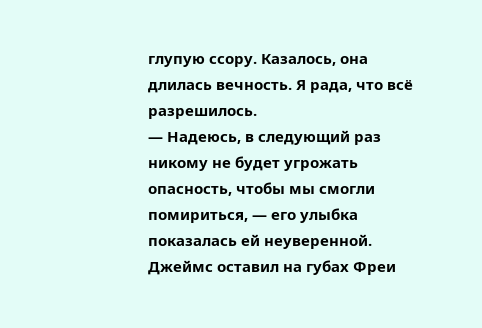глупую ссору. Казалось, она длилась вечность. Я рада, что всё разрешилось.
— Надеюсь, в следующий раз никому не будет угрожать опасность, чтобы мы смогли помириться, — его улыбка показалась ей неуверенной. Джеймс оставил на губах Фреи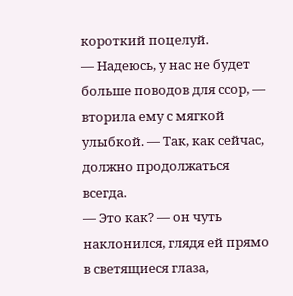короткий поцелуй.
— Надеюсь, у нас не будет больше поводов для ссор, — вторила ему с мягкой улыбкой. — Так, как сейчас, должно продолжаться всегда.
— Это как? — он чуть наклонился, глядя ей прямо в светящиеся глаза,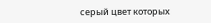серый цвет которых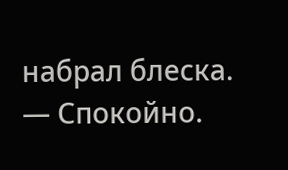набрал блеска.
— Спокойно.